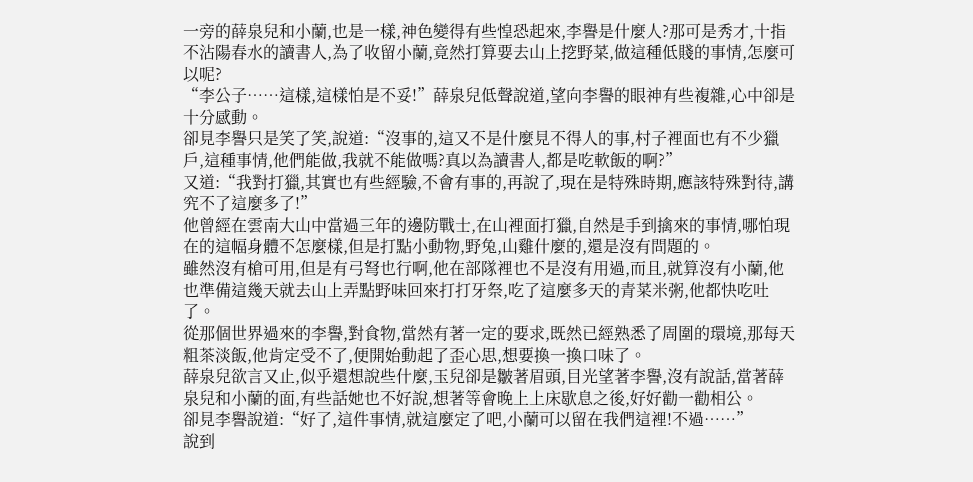一旁的薛泉兒和小蘭,也是一樣,神色變得有些惶恐起來,李譽是什麼人?那可是秀才,十指不沾陽春水的讀書人,為了收留小蘭,竟然打算要去山上挖野菜,做這種低賤的事情,怎麼可以呢?
“李公子……這樣,這樣怕是不妥!”薛泉兒低聲說道,望向李譽的眼神有些複雜,心中卻是十分感動。
卻見李譽只是笑了笑,說道:“沒事的,這又不是什麼見不得人的事,村子裡面也有不少獵戶,這種事情,他們能做,我就不能做嗎?真以為讀書人,都是吃軟飯的啊?”
又道:“我對打獵,其實也有些經驗,不會有事的,再說了,現在是特殊時期,應該特殊對待,講究不了這麼多了!”
他曾經在雲南大山中當過三年的邊防戰士,在山裡面打獵,自然是手到擒來的事情,哪怕現在的這幅身體不怎麼樣,但是打點小動物,野兔,山雞什麼的,還是沒有問題的。
雖然沒有槍可用,但是有弓弩也行啊,他在部隊裡也不是沒有用過,而且,就算沒有小蘭,他也準備這幾天就去山上弄點野味回來打打牙祭,吃了這麼多天的青菜米粥,他都快吃吐了。
從那個世界過來的李譽,對食物,當然有著一定的要求,既然已經熟悉了周圍的環境,那每天粗茶淡飯,他肯定受不了,便開始動起了歪心思,想要換一換口味了。
薛泉兒欲言又止,似乎還想說些什麼,玉兒卻是皺著眉頭,目光望著李譽,沒有說話,當著薛泉兒和小蘭的面,有些話她也不好說,想著等會晚上上床歇息之後,好好勸一勸相公。
卻見李譽說道:“好了,這件事情,就這麼定了吧,小蘭可以留在我們這裡!不過……”
說到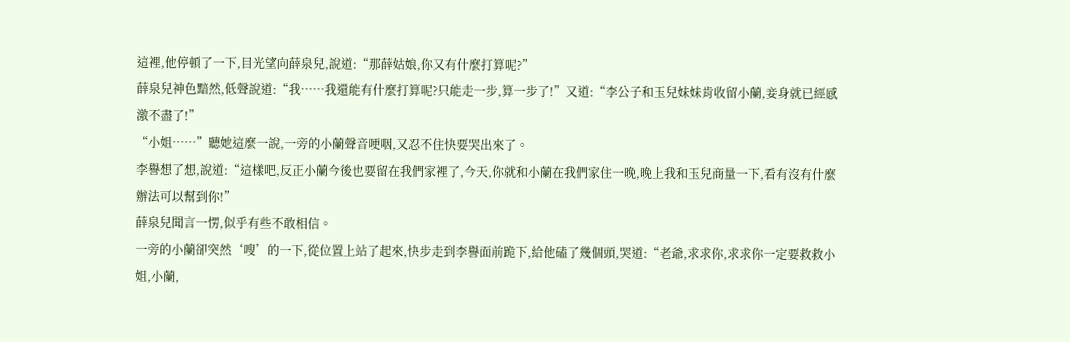這裡,他停頓了一下,目光望向薛泉兒,說道:“那薛姑娘,你又有什麼打算呢?”
薛泉兒神色黯然,低聲說道:“我……我還能有什麼打算呢?只能走一步,算一步了!”又道:“李公子和玉兒妹妹肯收留小蘭,妾身就已經感激不盡了!”
“小姐……”聽她這麼一說,一旁的小蘭聲音哽咽,又忍不住快要哭出來了。
李譽想了想,說道:“這樣吧,反正小蘭今後也要留在我們家裡了,今天,你就和小蘭在我們家住一晚,晚上我和玉兒商量一下,看有沒有什麼辦法可以幫到你!”
薛泉兒聞言一愣,似乎有些不敢相信。
一旁的小蘭卻突然‘嗖’的一下,從位置上站了起來,快步走到李譽面前跪下,給他磕了幾個頭,哭道:“老爺,求求你,求求你一定要救救小姐,小蘭,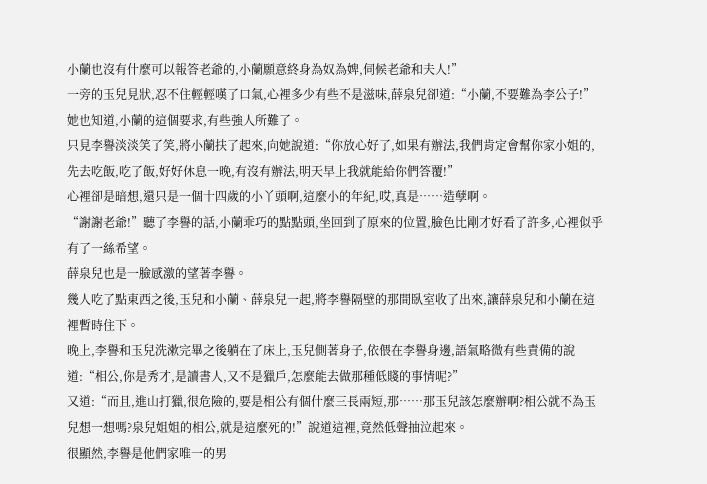小蘭也沒有什麼可以報答老爺的,小蘭願意終身為奴為婢,伺候老爺和夫人!”
一旁的玉兒見狀,忍不住輕輕嘆了口氣,心裡多少有些不是滋味,薛泉兒卻道:“小蘭,不要難為李公子!”她也知道,小蘭的這個要求,有些強人所難了。
只見李譽淡淡笑了笑,將小蘭扶了起來,向她說道:“你放心好了,如果有辦法,我們肯定會幫你家小姐的,先去吃飯,吃了飯,好好休息一晚,有沒有辦法,明天早上我就能給你們答覆!”
心裡卻是暗想,還只是一個十四歲的小丫頭啊,這麼小的年紀,哎,真是……造孽啊。
“謝謝老爺!”聽了李譽的話,小蘭乖巧的點點頭,坐回到了原來的位置,臉色比剛才好看了許多,心裡似乎有了一絲希望。
薛泉兒也是一臉感激的望著李譽。
幾人吃了點東西之後,玉兒和小蘭、薛泉兒一起,將李譽隔壁的那間臥室收了出來,讓薛泉兒和小蘭在這裡暫時住下。
晚上,李譽和玉兒洗漱完畢之後躺在了床上,玉兒側著身子,依偎在李譽身邊,語氣略微有些責備的說道:“相公,你是秀才,是讀書人,又不是獵戶,怎麼能去做那種低賤的事情呢?”
又道:“而且,進山打獵,很危險的,要是相公有個什麼三長兩短,那……那玉兒該怎麼辦啊?相公就不為玉兒想一想嗎?泉兒姐姐的相公,就是這麼死的!”說道這裡,竟然低聲抽泣起來。
很顯然,李譽是他們家唯一的男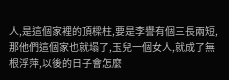人,是這個家裡的頂樑柱,要是李譽有個三長兩短,那他們這個家也就塌了,玉兒一個女人,就成了無根浮萍,以後的日子會怎麼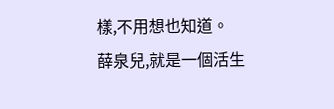樣,不用想也知道。
薛泉兒,就是一個活生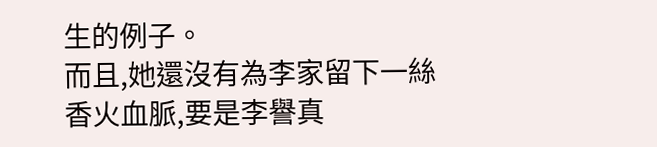生的例子。
而且,她還沒有為李家留下一絲香火血脈,要是李譽真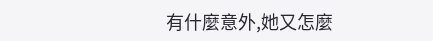有什麼意外,她又怎麼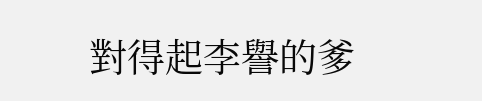對得起李譽的爹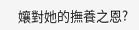孃對她的撫養之恩?